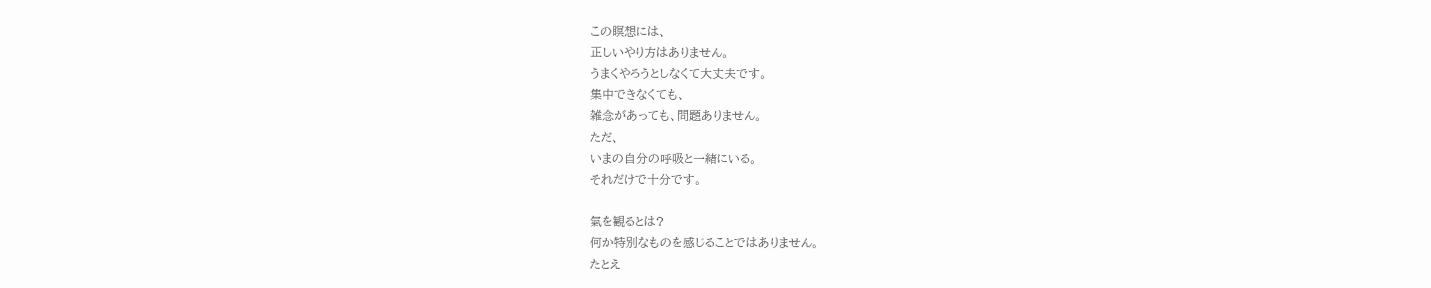この瞑想には、
正しいやり方はありません。
うまくやろうとしなくて大丈夫です。
集中できなくても、
雑念があっても、問題ありません。
ただ、
いまの自分の呼吸と一緒にいる。
それだけで十分です。

氣を観るとは?
何か特別なものを感じることではありません。
たとえ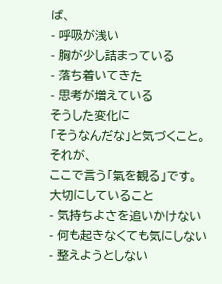ば、
- 呼吸が浅い
- 胸が少し詰まっている
- 落ち着いてきた
- 思考が増えている
そうした変化に
「そうなんだな」と気づくこと。
それが、
ここで言う「氣を観る」です。
大切にしていること
- 気持ちよさを追いかけない
- 何も起きなくても気にしない
- 整えようとしない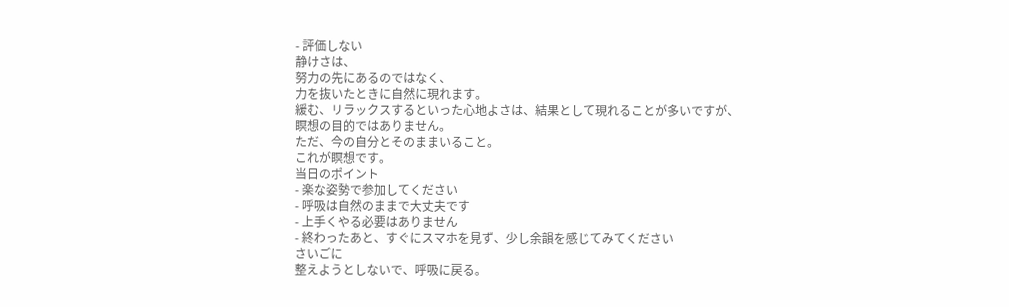- 評価しない
静けさは、
努力の先にあるのではなく、
力を抜いたときに自然に現れます。
緩む、リラックスするといった心地よさは、結果として現れることが多いですが、
瞑想の目的ではありません。
ただ、今の自分とそのままいること。
これが瞑想です。
当日のポイント
- 楽な姿勢で参加してください
- 呼吸は自然のままで大丈夫です
- 上手くやる必要はありません
- 終わったあと、すぐにスマホを見ず、少し余韻を感じてみてください
さいごに
整えようとしないで、呼吸に戻る。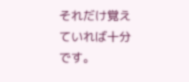それだけ覚えていれば十分です。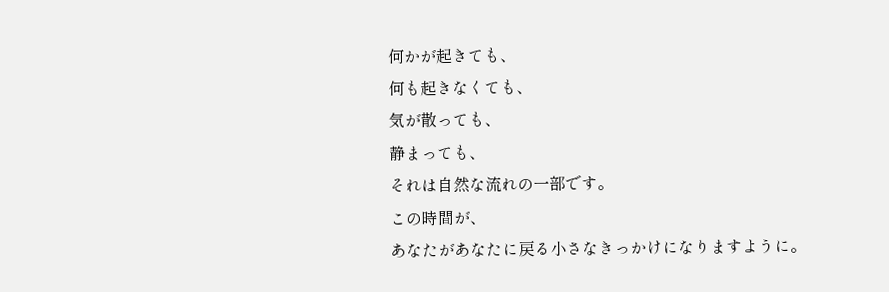何かが起きても、
何も起きなくても、
気が散っても、
静まっても、
それは自然な流れの一部です。
この時間が、
あなたがあなたに戻る小さなきっかけになりますように。